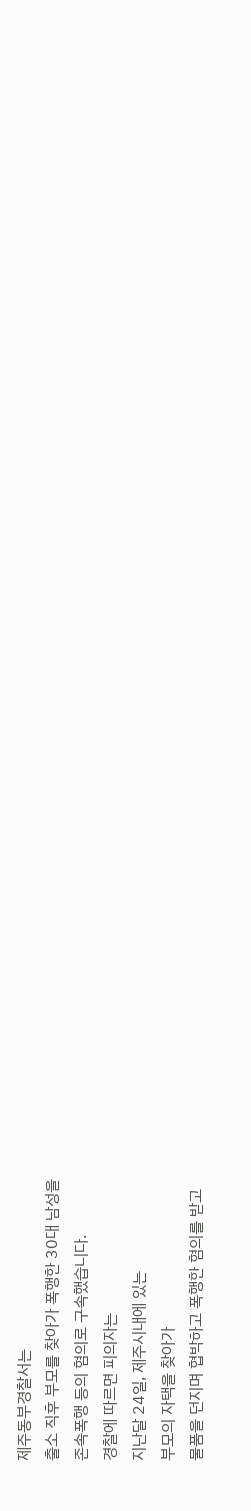제주동부경찰서는
출소 직후 부모를 찾아가 폭행한 30대 남성을
존속폭행 등의 혐의로 구속했습니다.
경찰에 따르면 피의자는
지난달 24일, 제주시내에 있는
부모의 자택을 찾아가
물품을 던지며 협박하고 폭행한 혐의를 받고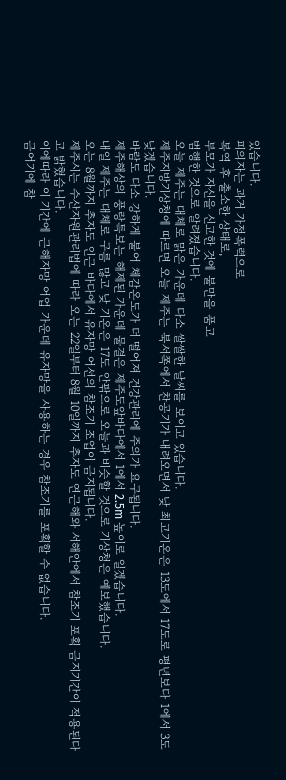있습니다.
피의자는 과거 가정폭력으로
복역 후 출소한 상태로,
부모가 자신을 신고한 것에 불만을 품고
범행한 것으로 알려졌습니다.
오늘 제주는 대체로 맑은 가운데 다소 쌀쌀한 날씨를 보이고 있습니다.
제주지방기상청에 따르면 오늘 제주는 북서쪽에서 찬공기가 내려오면서 낮 최고기온은 13도에서 17도로 평년보다 1에서 3도 낮겠습니다.
바람도 다소 강하게 불어 체감온도가 더 떨어져 건강관리에 주의가 요구됩니다.
제주해상의 풍랑특보는 해제된 가운데 물결은 제주도앞바다에서 1에서 2.5m 높이로 일겠습니다.
내일 제주는 대체로 구름 많고 낮 기온은 17도 안팎으로 오늘과 비슷할 것으로 기상청은 예보했습니다.
오는 8월까지 추자도 인근 바다에서 유자망 어선의 참조기 조업이 금지됩니다.
제주시는 수산자원관리법에 따라 오는 22일부터 8월 10일까지 추자도 연근해와 서해안에서 참조기 포획 금지기간이 적용된다고 밝혔습니다.
이에따라 이 기간에 근해자망 어업 가운데 유자망을 사용하는 경우 참조기를 포획할 수 없습니다.
금어기에 참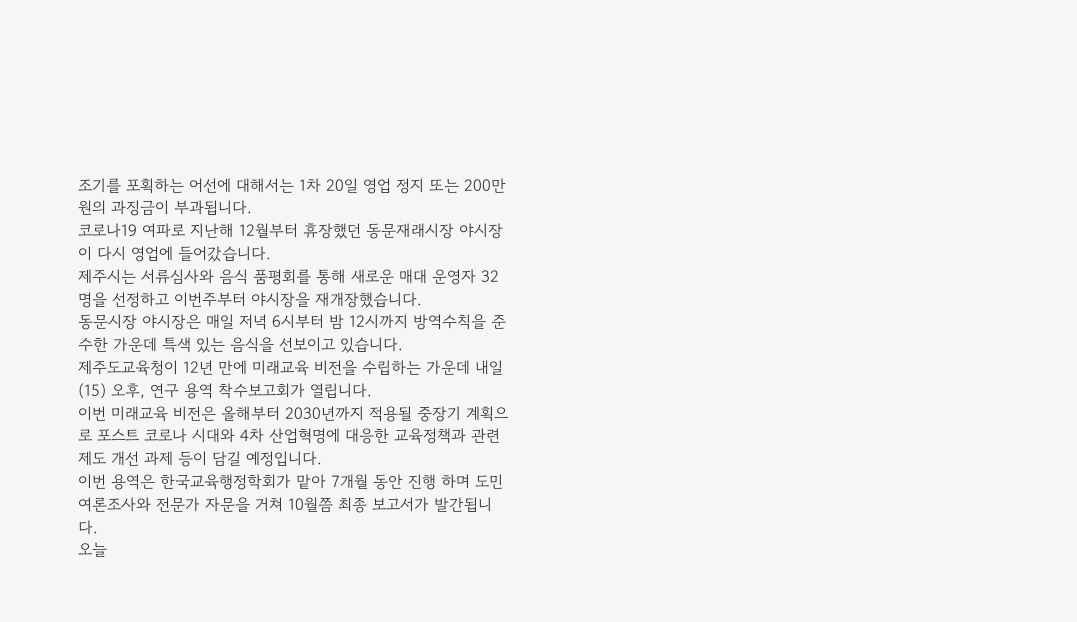조기를 포획하는 어선에 대해서는 1차 20일 영업 정지 또는 200만 원의 과징금이 부과됩니다.
코로나19 여파로 지난해 12월부터 휴장했던 동문재래시장 야시장이 다시 영업에 들어갔습니다.
제주시는 서류심사와 음식 품평회를 통해 새로운 매대 운영자 32명을 선정하고 이번주부터 야시장을 재개장했습니다.
동문시장 야시장은 매일 저녁 6시부터 밤 12시까지 방역수칙을 준수한 가운데 특색 있는 음식을 선보이고 있습니다.
제주도교육청이 12년 만에 미래교육 비전을 수립하는 가운데 내일(15) 오후, 연구 용역 착수보고회가 열립니다.
이번 미래교육 비전은 올해부터 2030년까지 적용될 중장기 계획으로 포스트 코로나 시대와 4차 산업혁명에 대응한 교육정책과 관련 제도 개선 과제 등이 담길 예정입니다.
이번 용역은 한국교육행정학회가 맡아 7개월 동안 진행 하며 도민 여론조사와 전문가 자문을 거쳐 10월쯤 최종 보고서가 발간됩니다.
오늘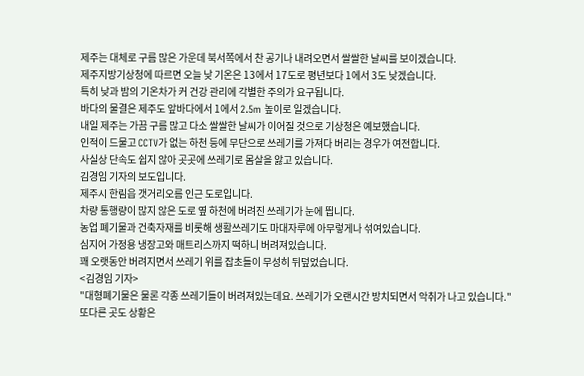제주는 대체로 구름 많은 가운데 북서쪽에서 찬 공기나 내려오면서 쌀쌀한 날씨를 보이겠습니다.
제주지방기상청에 따르면 오늘 낮 기온은 13에서 17도로 평년보다 1에서 3도 낮겠습니다.
특히 낮과 밤의 기온차가 커 건강 관리에 각별한 주의가 요구됩니다.
바다의 물결은 제주도 앞바다에서 1에서 2.5m 높이로 일겠습니다.
내일 제주는 가끔 구름 많고 다소 쌀쌀한 날씨가 이어질 것으로 기상청은 예보했습니다.
인적이 드물고 CCTV가 없는 하천 등에 무단으로 쓰레기를 가져다 버리는 경우가 여전합니다.
사실상 단속도 쉽지 않아 곳곳에 쓰레기로 몸살을 앓고 있습니다.
김경임 기자의 보도입니다.
제주시 한림읍 갯거리오름 인근 도로입니다.
차량 통행량이 많지 않은 도로 옆 하천에 버려진 쓰레기가 눈에 띕니다.
농업 폐기물과 건축자재를 비롯해 생활쓰레기도 마대자루에 아무렇게나 섞여있습니다.
심지어 가정용 냉장고와 매트리스까지 떡하니 버려져있습니다.
꽤 오랫동안 버려지면서 쓰레기 위를 잡초들이 무성히 뒤덮었습니다.
<김경임 기자>
"대형폐기물은 물론 각종 쓰레기들이 버려져있는데요. 쓰레기가 오랜시간 방치되면서 악취가 나고 있습니다."
또다른 곳도 상황은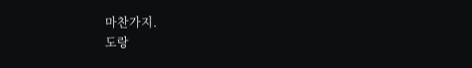마찬가지.
도랑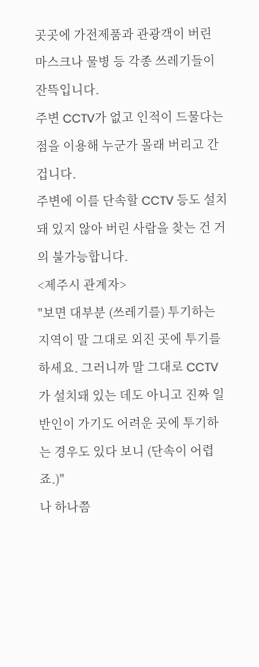곳곳에 가전제품과 관광객이 버린 마스크나 물병 등 각종 쓰레기들이 잔뜩입니다.
주변 CCTV가 없고 인적이 드물다는 점을 이용해 누군가 몰래 버리고 간 겁니다.
주변에 이를 단속할 CCTV 등도 설치돼 있지 않아 버린 사람을 찾는 건 거의 불가능합니다.
<제주시 관계자>
"보면 대부분 (쓰레기를) 투기하는 지역이 말 그대로 외진 곳에 투기를 하세요. 그러니까 말 그대로 CCTV가 설치돼 있는 데도 아니고 진짜 일반인이 가기도 어려운 곳에 투기하는 경우도 있다 보니 (단속이 어렵죠.)"
나 하나쯤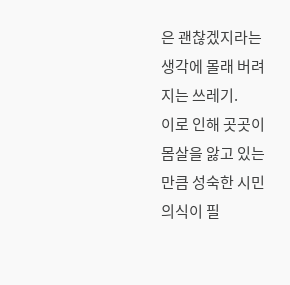은 괜찮겠지라는 생각에 몰래 버려지는 쓰레기.
이로 인해 곳곳이 몸살을 앓고 있는 만큼 성숙한 시민의식이 필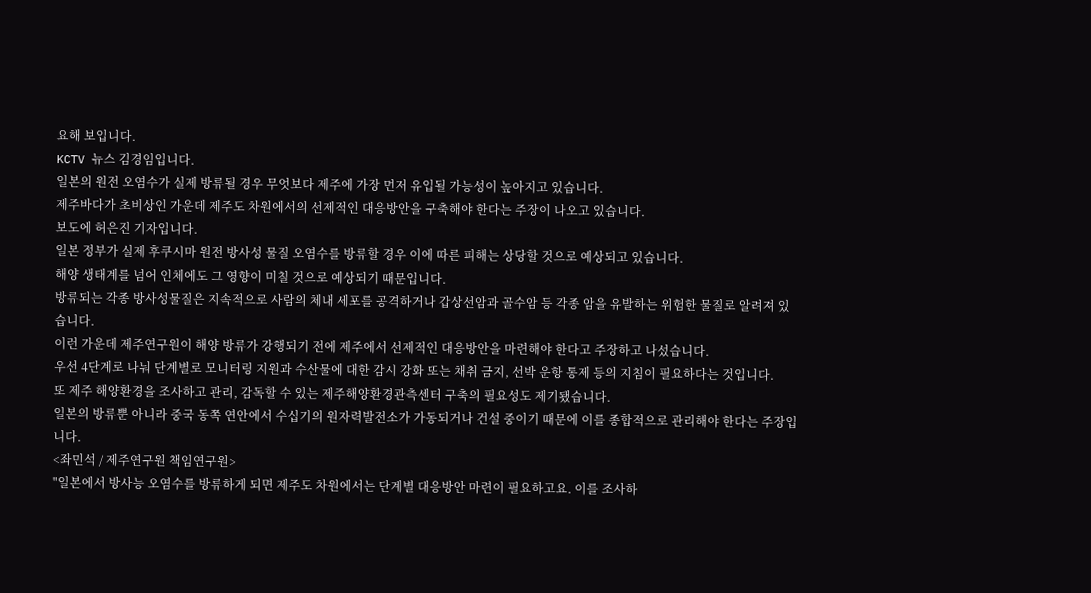요해 보입니다.
KCTV 뉴스 김경임입니다.
일본의 원전 오염수가 실제 방류될 경우 무엇보다 제주에 가장 먼저 유입될 가능성이 높아지고 있습니다.
제주바다가 초비상인 가운데 제주도 차원에서의 선제적인 대응방안을 구축해야 한다는 주장이 나오고 있습니다.
보도에 허은진 기자입니다.
일본 정부가 실제 후쿠시마 원전 방사성 물질 오염수를 방류할 경우 이에 따른 피해는 상당할 것으로 예상되고 있습니다.
해양 생태계를 넘어 인체에도 그 영향이 미칠 것으로 예상되기 때문입니다.
방류되는 각종 방사성물질은 지속적으로 사람의 체내 세포를 공격하거나 갑상선암과 골수암 등 각종 암을 유발하는 위험한 물질로 알려져 있습니다.
이런 가운데 제주연구원이 해양 방류가 강행되기 전에 제주에서 선제적인 대응방안을 마련해야 한다고 주장하고 나섰습니다.
우선 4단계로 나눠 단계별로 모니터링 지원과 수산물에 대한 감시 강화 또는 채취 금지, 선박 운항 통제 등의 지침이 필요하다는 것입니다.
또 제주 해양환경을 조사하고 관리, 감독할 수 있는 제주해양환경관측센터 구축의 필요성도 제기됐습니다.
일본의 방류뿐 아니라 중국 동쪽 연안에서 수십기의 원자력발전소가 가동되거나 건설 중이기 때문에 이를 종합적으로 관리해야 한다는 주장입니다.
<좌민석 / 제주연구원 책임연구원>
"일본에서 방사능 오염수를 방류하게 되면 제주도 차원에서는 단계별 대응방안 마련이 필요하고요. 이를 조사하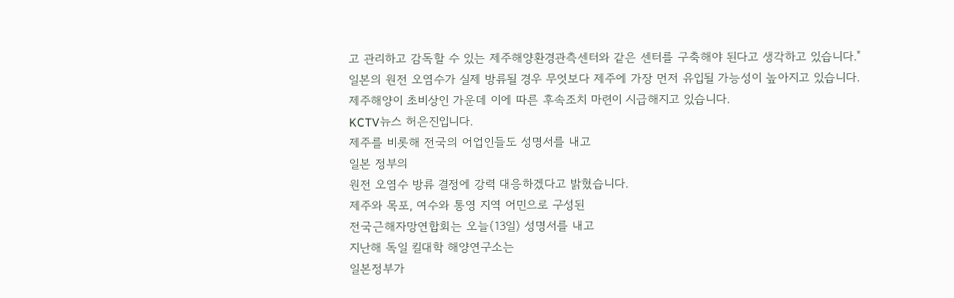고 관리하고 감독할 수 있는 제주해양환경관측센터와 같은 센터를 구축해야 된다고 생각하고 있습니다."
일본의 원전 오염수가 실제 방류될 경우 무엇보다 제주에 가장 먼저 유입될 가능성이 높아지고 있습니다.
제주해양이 초비상인 가운데 이에 따른 후속조치 마련이 시급해지고 있습니다.
KCTV뉴스 허은진입니다.
제주를 비롯해 전국의 어업인들도 성명서를 내고
일본 정부의
원전 오염수 방류 결정에 강력 대응하겠다고 밝혔습니다.
제주와 목포, 여수와 통영 지역 어민으로 구성된
전국근해자망연합회는 오늘(13일) 성명서를 내고
지난해 독일 킬대학 해양연구소는
일본정부가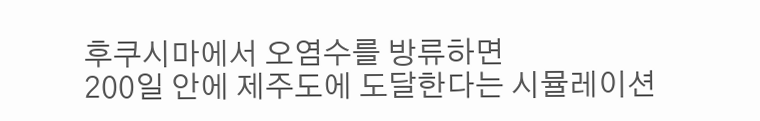후쿠시마에서 오염수를 방류하면
200일 안에 제주도에 도달한다는 시뮬레이션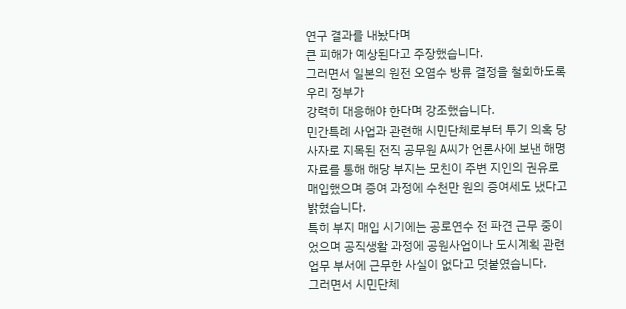연구 결과를 내놨다며
큰 피해가 예상된다고 주장했습니다.
그러면서 일본의 원전 오염수 방류 결정을 철회하도록
우리 정부가
강력히 대응해야 한다며 강조했습니다.
민간특례 사업과 관련해 시민단체로부터 투기 의혹 당사자로 지목된 전직 공무원 A씨가 언론사에 보낸 해명자료를 통해 해당 부지는 모친이 주변 지인의 권유로 매입했으며 증여 과정에 수천만 원의 증여세도 냈다고 밝혔습니다.
특히 부지 매입 시기에는 공로연수 전 파견 근무 중이었으며 공직생활 과정에 공원사업이나 도시계획 관련 업무 부서에 근무한 사실이 없다고 덧붙였습니다.
그러면서 시민단체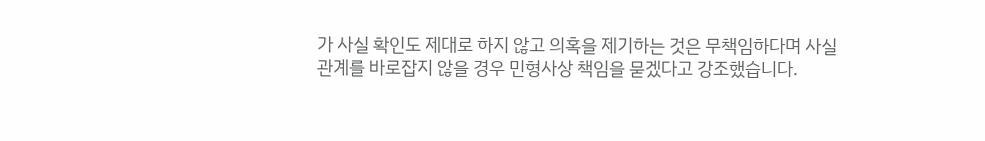가 사실 확인도 제대로 하지 않고 의혹을 제기하는 것은 무책임하다며 사실관계를 바로잡지 않을 경우 민형사상 책임을 묻겠다고 강조했습니다.